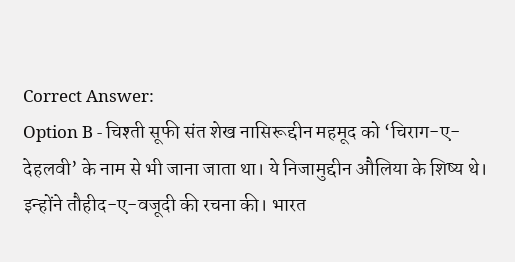Correct Answer:
Option B - चिश्ती सूफी संत शेख नासिरूद्दीन महमूद को ‘चिराग-ए-देहलवी’ के नाम से भी जाना जाता था। ये निजामुद्दीन औलिया के शिष्य थे। इन्होंने तौहीद-ए-वजूदी की रचना की। भारत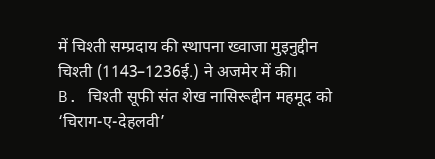में चिश्ती सम्प्रदाय की स्थापना ख्वाजा मुइनुद्दीन चिश्ती (1143–1236ई.) ने अजमेर में की।
B. चिश्ती सूफी संत शेख नासिरूद्दीन महमूद को ‘चिराग-ए-देहलवी’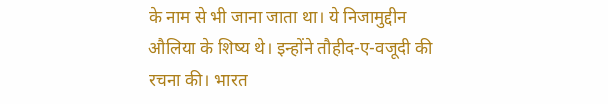के नाम से भी जाना जाता था। ये निजामुद्दीन औलिया के शिष्य थे। इन्होंने तौहीद-ए-वजूदी की रचना की। भारत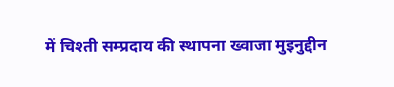में चिश्ती सम्प्रदाय की स्थापना ख्वाजा मुइनुद्दीन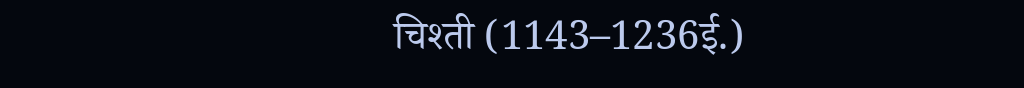चिश्ती (1143–1236ई.)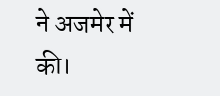ने अजमेर में की।